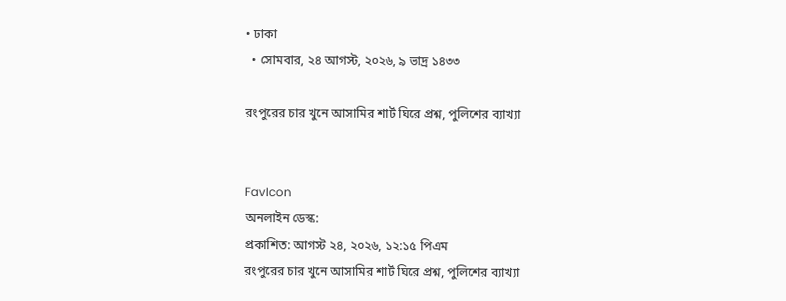• ঢাকা
  • সোমবার, ২৪ আগস্ট, ২০২৬, ৯ ভাদ্র ১৪৩৩

রংপুরের চার খুনে আসামির শার্ট ঘিরে প্রশ্ন, পুলিশের ব্যাখ্যা


FavIcon
অনলাইন ডেস্ক:
প্রকাশিত: আগস্ট ২৪, ২০২৬, ১২:১৫ পিএম
রংপুরের চার খুনে আসামির শার্ট ঘিরে প্রশ্ন, পুলিশের ব্যাখ্যা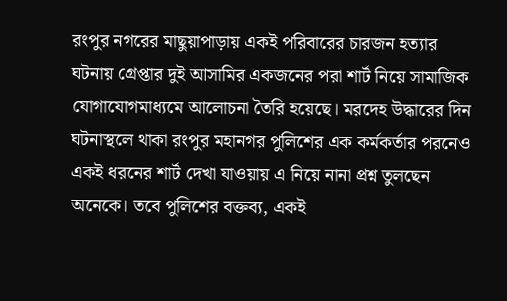রংপুর নগরের মাছুয়াপাড়ায় একই পরিবারের চারজন হত্যার ঘটনায় গ্রেপ্তার দুই আসামির একজনের পরা শার্ট নিয়ে সামাজিক যোগাযোগমাধ্যমে আলোচনা তৈরি হয়েছে। মরদেহ উদ্ধারের দিন ঘটনাস্থলে থাকা রংপুর মহানগর পুলিশের এক কর্মকর্তার পরনেও একই ধরনের শার্ট দেখা যাওয়ায় এ নিয়ে নানা প্রশ্ন তুলছেন অনেকে। তবে পুলিশের বক্তব্য, একই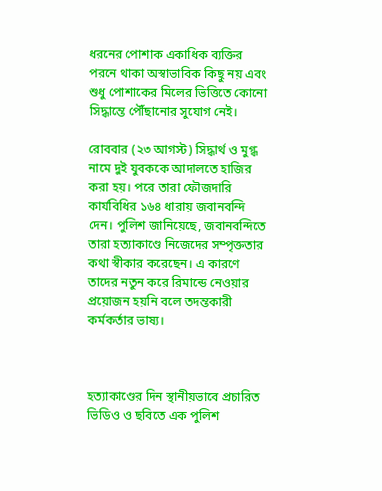ধরনের পোশাক একাধিক ব্যক্তির পরনে থাকা অস্বাভাবিক কিছু নয় এবং শুধু পোশাকের মিলের ভিত্তিতে কোনো সিদ্ধান্তে পৌঁছানোর সুযোগ নেই।

রোববার (২৩ আগস্ট) সিদ্ধার্থ ও মুগ্ধ নামে দুই যুবককে আদালতে হাজির করা হয়। পরে তারা ফৌজদারি কার্যবিধির ১৬৪ ধারায় জবানবন্দি দেন। পুলিশ জানিয়েছে, জবানবন্দিতে তারা হত্যাকাণ্ডে নিজেদের সম্পৃক্ততার কথা স্বীকার করেছেন। এ কারণে তাদের নতুন করে রিমান্ডে নেওয়ার প্রয়োজন হয়নি বলে তদন্তকারী কর্মকর্তার ভাষ্য।



হত্যাকাণ্ডের দিন স্থানীয়ভাবে প্রচারিত ভিডিও ও ছবিতে এক পুলিশ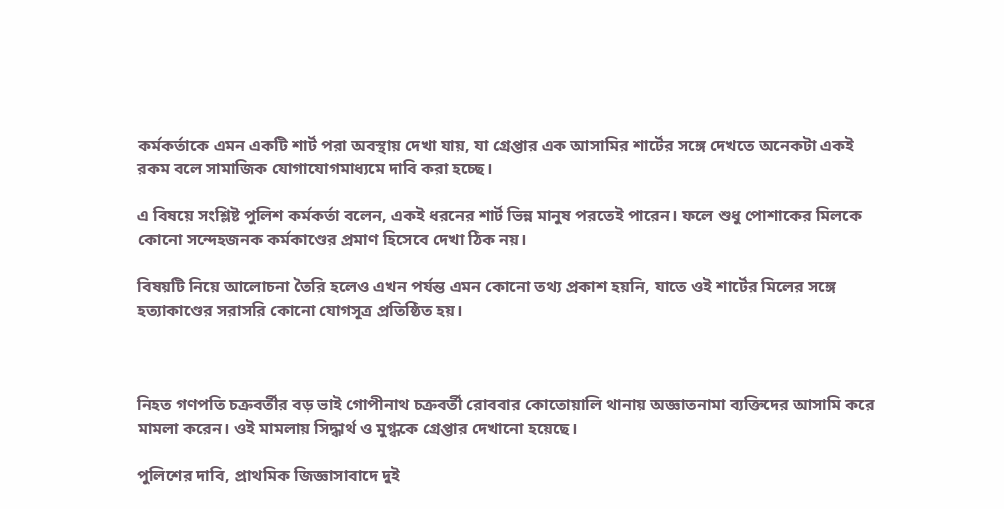কর্মকর্তাকে এমন একটি শার্ট পরা অবস্থায় দেখা যায়, যা গ্রেপ্তার এক আসামির শার্টের সঙ্গে দেখতে অনেকটা একই রকম বলে সামাজিক যোগাযোগমাধ্যমে দাবি করা হচ্ছে।

এ বিষয়ে সংশ্লিষ্ট পুলিশ কর্মকর্তা বলেন, একই ধরনের শার্ট ভিন্ন মানুষ পরতেই পারেন। ফলে শুধু পোশাকের মিলকে কোনো সন্দেহজনক কর্মকাণ্ডের প্রমাণ হিসেবে দেখা ঠিক নয়।

বিষয়টি নিয়ে আলোচনা তৈরি হলেও এখন পর্যন্ত এমন কোনো তথ্য প্রকাশ হয়নি, যাতে ওই শার্টের মিলের সঙ্গে হত্যাকাণ্ডের সরাসরি কোনো যোগসূত্র প্রতিষ্ঠিত হয়।



নিহত গণপতি চক্রবর্তীর বড় ভাই গোপীনাথ চক্রবর্তী রোববার কোতোয়ালি থানায় অজ্ঞাতনামা ব্যক্তিদের আসামি করে মামলা করেন। ওই মামলায় সিদ্ধার্থ ও মুগ্ধকে গ্রেপ্তার দেখানো হয়েছে।

পুলিশের দাবি, প্রাথমিক জিজ্ঞাসাবাদে দুই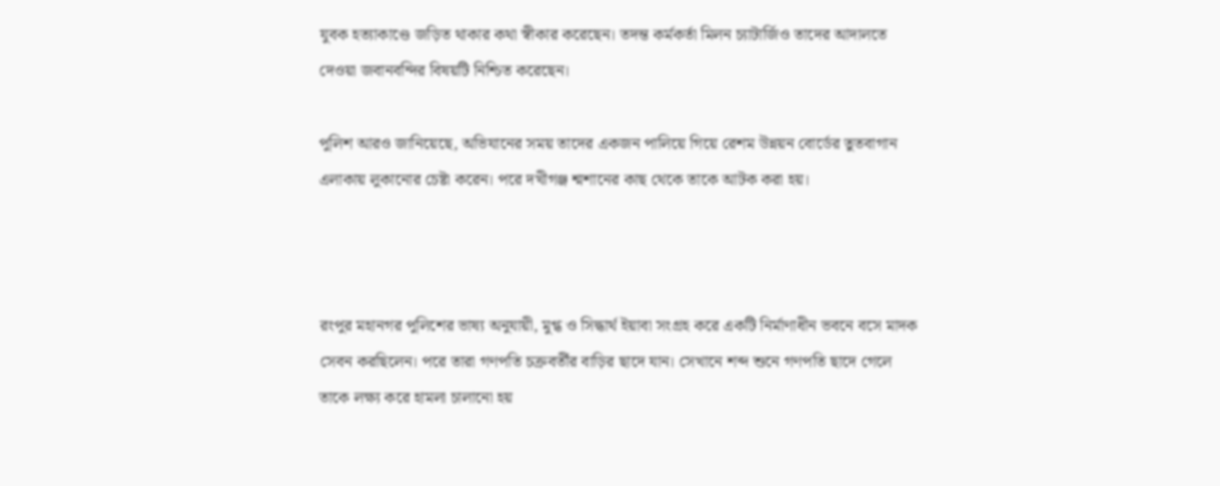যুবক হত্যাকাণ্ডে জড়িত থাকার কথা স্বীকার করেছেন। তদন্ত কর্মকর্তা মিলন চ্যাটার্জিও তাদের আদালতে দেওয়া জবানবন্দির বিষয়টি নিশ্চিত করেছেন।

পুলিশ আরও জানিয়েছে, অভিযানের সময় তাদের একজন পালিয়ে গিয়ে রেশম উন্নয়ন বোর্ডের তুতবাগান এলাকায় লুকানোর চেষ্টা করেন। পরে দখীগঞ্জ শ্মশানের কাছ থেকে তাকে আটক করা হয়।



রংপুর মহানগর পুলিশের ভাষ্য অনুযায়ী, মুগ্ধ ও সিদ্ধার্থ ইয়াবা সংগ্রহ করে একটি নির্মাণাধীন ভবনে বসে মাদক সেবন করছিলেন। পরে তারা গণপতি চক্রবর্তীর বাড়ির ছাদে যান। সেখানে শব্দ শুনে গণপতি ছাদে গেলে তাকে লক্ষ্য করে হামলা চালানো হয়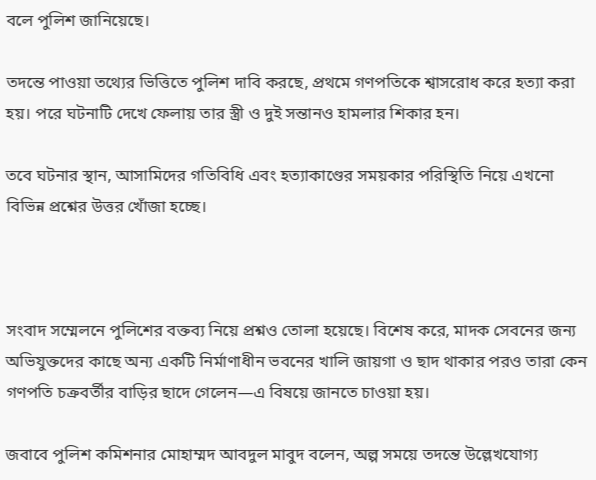বলে পুলিশ জানিয়েছে।

তদন্তে পাওয়া তথ্যের ভিত্তিতে পুলিশ দাবি করছে, প্রথমে গণপতিকে শ্বাসরোধ করে হত্যা করা হয়। পরে ঘটনাটি দেখে ফেলায় তার স্ত্রী ও দুই সন্তানও হামলার শিকার হন।

তবে ঘটনার স্থান, আসামিদের গতিবিধি এবং হত্যাকাণ্ডের সময়কার পরিস্থিতি নিয়ে এখনো বিভিন্ন প্রশ্নের উত্তর খোঁজা হচ্ছে।



সংবাদ সম্মেলনে পুলিশের বক্তব্য নিয়ে প্রশ্নও তোলা হয়েছে। বিশেষ করে, মাদক সেবনের জন্য অভিযুক্তদের কাছে অন্য একটি নির্মাণাধীন ভবনের খালি জায়গা ও ছাদ থাকার পরও তারা কেন গণপতি চক্রবর্তীর বাড়ির ছাদে গেলেন—এ বিষয়ে জানতে চাওয়া হয়।

জবাবে পুলিশ কমিশনার মোহাম্মদ আবদুল মাবুদ বলেন, অল্প সময়ে তদন্তে উল্লেখযোগ্য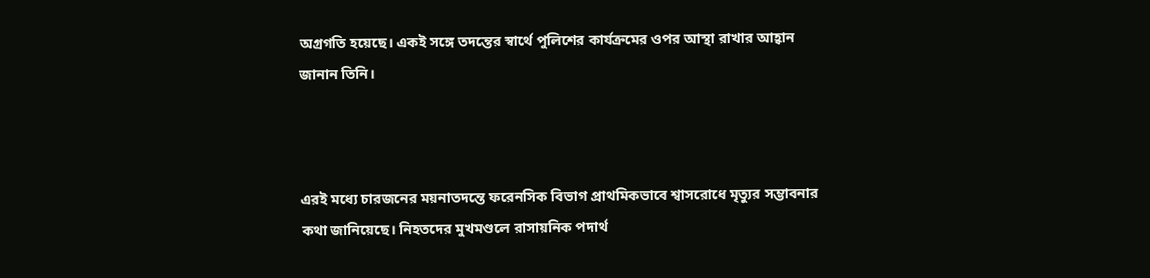অগ্রগতি হয়েছে। একই সঙ্গে তদন্তের স্বার্থে পুলিশের কার্যক্রমের ওপর আস্থা রাখার আহ্বান জানান তিনি।



এরই মধ্যে চারজনের ময়নাতদন্তে ফরেনসিক বিভাগ প্রাথমিকভাবে শ্বাসরোধে মৃত্যুর সম্ভাবনার কথা জানিয়েছে। নিহতদের মুখমণ্ডলে রাসায়নিক পদার্থ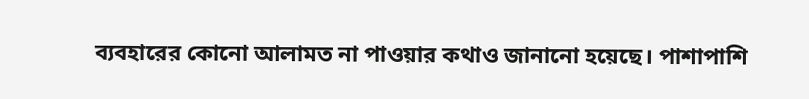ব্যবহারের কোনো আলামত না পাওয়ার কথাও জানানো হয়েছে। পাশাপাশি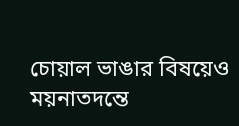চোয়াল ভাঙার বিষয়েও ময়নাতদন্তে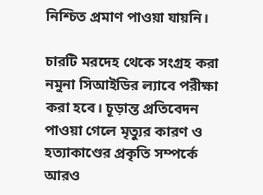নিশ্চিত প্রমাণ পাওয়া যায়নি।

চারটি মরদেহ থেকে সংগ্রহ করা নমুনা সিআইডির ল্যাবে পরীক্ষা করা হবে। চূড়ান্ত প্রতিবেদন পাওয়া গেলে মৃত্যুর কারণ ও হত্যাকাণ্ডের প্রকৃতি সম্পর্কে আরও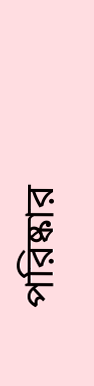পরিষ্কার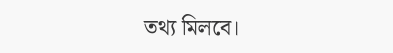তথ্য মিলবে।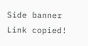Side banner
Link copied!